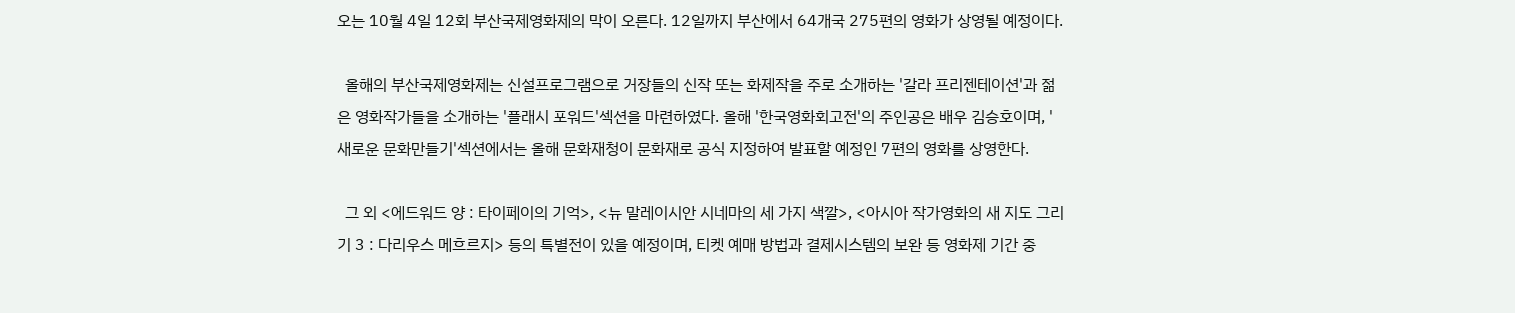오는 10월 4일 12회 부산국제영화제의 막이 오른다. 12일까지 부산에서 64개국 275편의 영화가 상영될 예정이다.

  올해의 부산국제영화제는 신설프로그램으로 거장들의 신작 또는 화제작을 주로 소개하는 '갈라 프리젠테이션'과 젊은 영화작가들을 소개하는 '플래시 포워드'섹션을 마련하였다. 올해 '한국영화회고전'의 주인공은 배우 김승호이며, '새로운 문화만들기'섹션에서는 올해 문화재청이 문화재로 공식 지정하여 발표할 예정인 7편의 영화를 상영한다.

  그 외 <에드워드 양 : 타이페이의 기억>, <뉴 말레이시안 시네마의 세 가지 색깔>, <아시아 작가영화의 새 지도 그리기 3 : 다리우스 메흐르지> 등의 특별전이 있을 예정이며, 티켓 예매 방법과 결제시스템의 보완 등 영화제 기간 중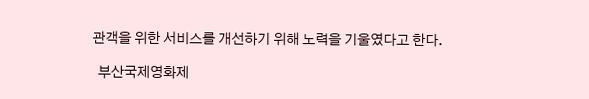관객을 위한 서비스를 개선하기 위해 노력을 기울였다고 한다.

  부산국제영화제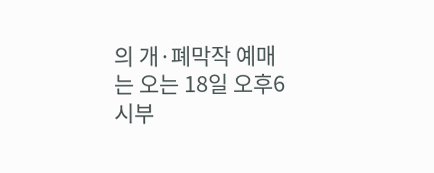의 개·폐막작 예매는 오는 18일 오후6시부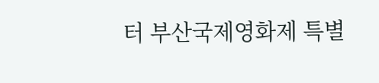터 부산국제영화제 특별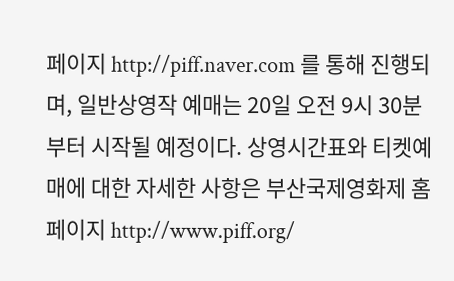페이지 http://piff.naver.com 를 통해 진행되며, 일반상영작 예매는 20일 오전 9시 30분부터 시작될 예정이다. 상영시간표와 티켓예매에 대한 자세한 사항은 부산국제영화제 홈페이지 http://www.piff.org/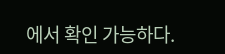에서 확인 가능하다.